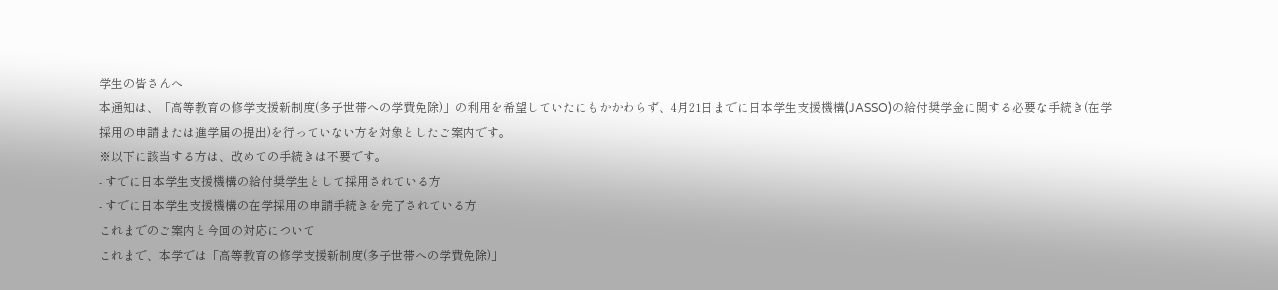学生の皆さんへ
本通知は、「高等教育の修学支援新制度(多子世帯への学費免除)」の利用を希望していたにもかかわらず、4月21日までに日本学生支援機構(JASSO)の給付奨学金に関する必要な手続き(在学採用の申請または進学届の提出)を行っていない方を対象としたご案内です。
※以下に該当する方は、改めての手続きは不要です。
- すでに日本学生支援機構の給付奨学生として採用されている方
- すでに日本学生支援機構の在学採用の申請手続きを完了されている方
これまでのご案内と今回の対応について
これまで、本学では「高等教育の修学支援新制度(多子世帯への学費免除)」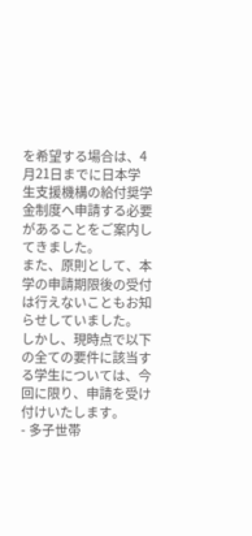を希望する場合は、4月21日までに日本学生支援機構の給付奨学金制度へ申請する必要があることをご案内してきました。
また、原則として、本学の申請期限後の受付は行えないこともお知らせしていました。
しかし、現時点で以下の全ての要件に該当する学生については、今回に限り、申請を受け付けいたします。
- 多子世帯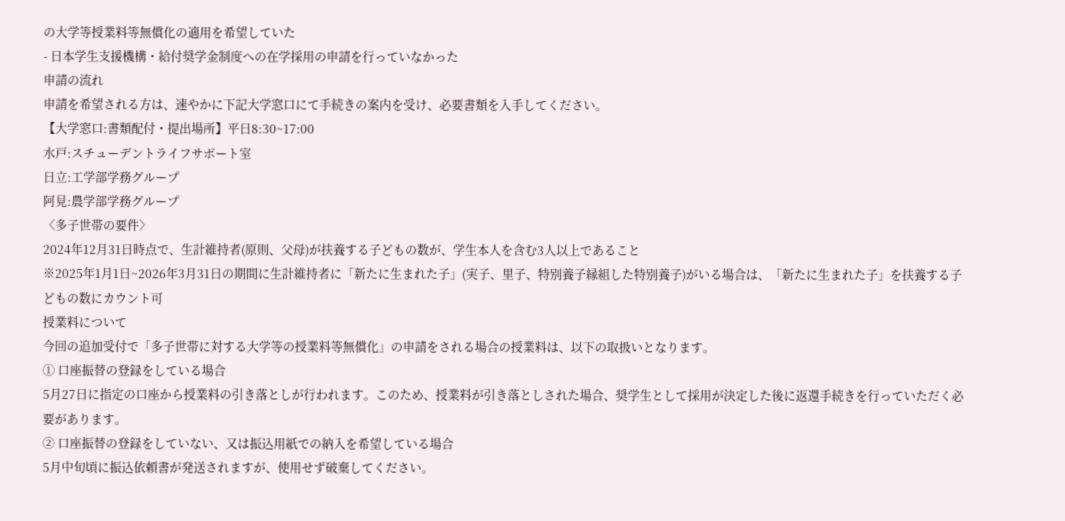の大学等授業料等無償化の適用を希望していた
- 日本学生支援機構・給付奨学金制度への在学採用の申請を行っていなかった
申請の流れ
申請を希望される方は、速やかに下記大学窓口にて手続きの案内を受け、必要書類を入手してください。
【大学窓口:書類配付・提出場所】平日8:30~17:00
水戸:スチューデントライフサポート室
日立:工学部学務グループ
阿見:農学部学務グループ
〈多子世帯の要件〉
2024年12月31日時点で、生計維持者(原則、父母)が扶養する子どもの数が、学生本人を含む3人以上であること
※2025年1月1日~2026年3月31日の期間に生計維持者に「新たに生まれた子」(実子、里子、特別養子縁組した特別養子)がいる場合は、「新たに生まれた子」を扶養する子どもの数にカウント可
授業料について
今回の追加受付で「多子世帯に対する大学等の授業料等無償化」の申請をされる場合の授業料は、以下の取扱いとなります。
① 口座振替の登録をしている場合
5月27日に指定の口座から授業料の引き落としが行われます。このため、授業料が引き落としされた場合、奨学生として採用が決定した後に返還手続きを行っていただく必要があります。
② 口座振替の登録をしていない、又は振込用紙での納入を希望している場合
5月中旬頃に振込依頼書が発送されますが、使用せず破棄してください。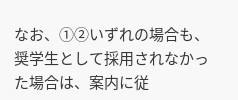なお、①②いずれの場合も、奨学生として採用されなかった場合は、案内に従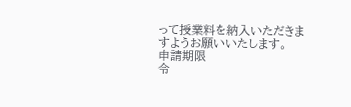って授業料を納入いただきますようお願いいたします。
申請期限
令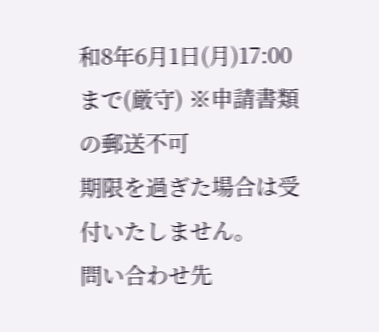和8年6月1日(月)17:00まで(厳守) ※申請書類の郵送不可
期限を過ぎた場合は受付いたしません。
問い合わせ先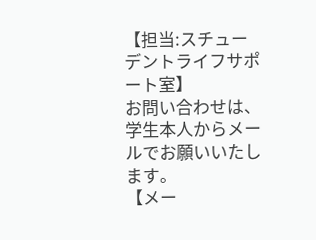【担当:スチューデントライフサポート室】
お問い合わせは、学生本人からメールでお願いいたします。
【メー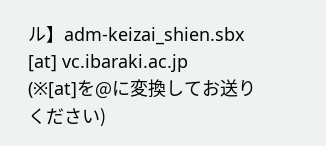ル】adm-keizai_shien.sbx [at] vc.ibaraki.ac.jp
(※[at]を@に変換してお送りください)